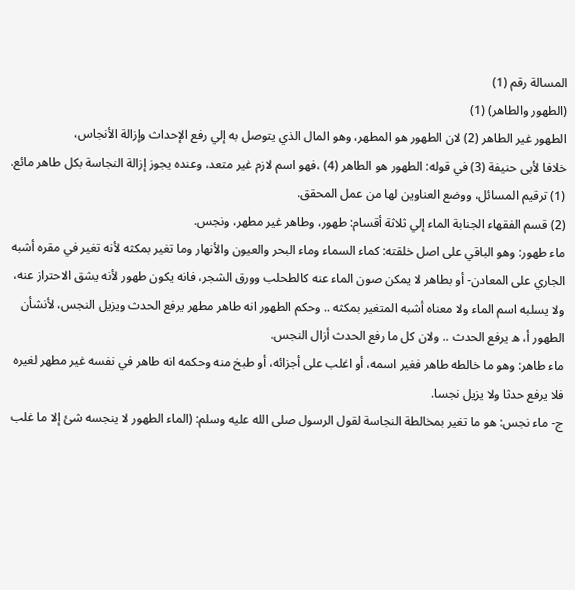المسالة رقم (1)
(الطهور والطاهر) (1)
الطهور غير الطاهر (2) لان الطهور هو المطهر، وهو المال الذي يتوصل به إلي رفع الإحداث وإزالة الأنجاس،
خلافا لأبى حنيفة (3) في قوله: الطهور هو الطاهر (4) ،فهو اسم لازم غير متعد، وعنده يجوز إزالة النجاسة بكل طاهر مائع.
(1) ترقيم المسائل، ووضع العناوين لها من عمل المحقق.
(2) قسم الفقهاء الجنابة الماء إلي ثلاثة أقسام: طهور، وطاهر غير مطهر، ونجس.
ماء طهور: وهو الباقي على اصل خلقته: كماء السماء وماء البحر والعيون والأنهار وما تغير بمكثه لأنه تغير في مقره أشبه الجاري على المعادن- أو بطاهر لا يمكن صون الماء عنه كالطحلب وورق الشجر، فانه يكون طهور لأنه يشق الاحتراز عنه، ولا يسلبه اسم الماء ولا معناه أشبه المتغير بمكثه .. وحكم الطهور انه طاهر مطهر يرفع الحدث ويزيل النجس، لأنشأن الطهور أ، ه يرفع الحدث .. ولان كل ما رفع الحدث أزال النجس.
ماء طاهر: وهو ما خالطه طاهر فغير اسمه، أو اغلب على أجزائه، أو طبخ منه وحكمه انه طاهر في نفسه غير مطهر لغيره فلا يرفع حدثا ولا يزيل نجسا.
ج- ماء نجس: هو ما تغير بمخالطة النجاسة لقول الرسول صلى الله عليه وسلم: (الماء الطهور لا ينجسه شئ إلا ما غلب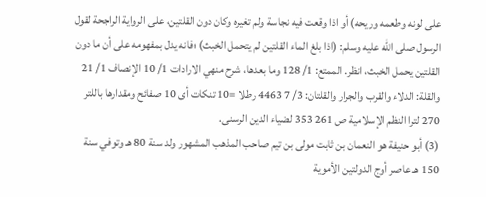على لونه وطعمه وريحه) أو اذا وقعت فيه نجاسة ولم تغيره وكان دون القلتين، على الرواية الراجحة لقول الرسول صلى الله عليه وسلم: (اذا بلغ الماء القلتين لم يتحمل الخبث) ؛فانه يدل بمفهومه على أن ما دون القلتين يحمل الخبث، انظر. الممتع: 1/ 128 وما بعدها، شرح منهي الارادات 1/ 10 الإنصاف 1/ 21 والقلة: الدلاء والقرب والجرار والقلتان: 3/ 7 4463 رطلا =10 تنكات أى 10 صفائح ومقدارها باللتر 270 لترا النظم الإسلامية ص 261 353 لضياء الدين الرسنى.
(3) أبو حنيفة هو النعمان بن ثابت مولى بن تيم صاحب المذهب المشهور ولد سنة 80 هـ وتوفي سنة 150 هـ عاصر أوج الدولتين الأموية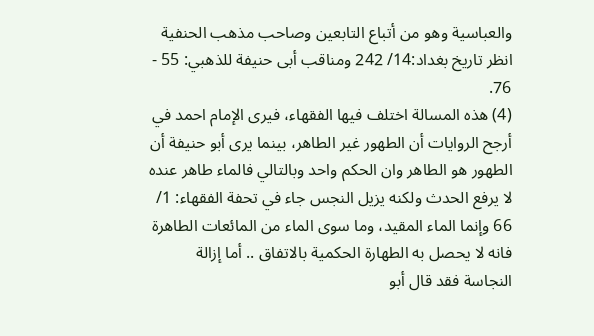والعباسية وهو من أتباع التابعين وصاحب مذهب الحنفية انظر تاريخ بغداد:14/ 242 ومناقب أبى حنيفة للذهبي: 55 - 76.
(4) هذه المسالة اختلف فيها الفقهاء، فيرى الإمام احمد في أرجح الروايات أن الطهور غير الطاهر، بينما يرى أبو حنيفة أن الطهور هو الطاهر وان الحكم واحد وبالتالي فالماء طاهر عنده لا يرفع الحدث ولكنه يزيل النجس جاء في تحفة الفقهاء: 1/ 66 وإنما الماء المقيد، وما سوى الماء من المائعات الطاهرة فانه لا يحصل به الطهارة الحكمية بالاتفاق .. أما إزالة النجاسة فقد قال أبو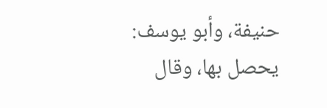حنيفة، وأبو يوسف: يحصل بها، وقال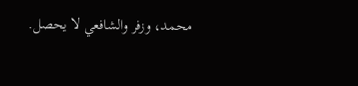محمد، وزفر والشافعي لا يحصل.